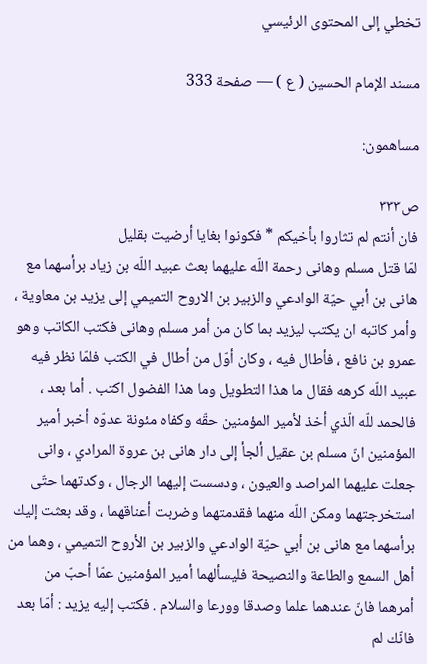تخطي إلى المحتوى الرئيسي

مسند الإمام الحسين ( ع ) — صفحة 333

مساهمون:

ص٣٣٣
فان أنتم لم تثاروا بأخيكم * فكونوا بغايا أرضيت بقليل
لمّا قتل مسلم وهانى رحمة اللّه عليهما بعث عبيد اللّه بن زياد برأسهما مع هانى بن أبي حيّة الوادعي والزبير بن الاروح التميمي إلى يزيد بن معاوية ، وأمر كاتبه ان يكتب ليزيد بما كان من أمر مسلم وهانى فكتب الكاتب وهو عمرو بن نافع ، فأطال فيه ، وكان أوّل من أطال في الكتب فلمّا نظر فيه عبيد اللّه كرهه فقال ما هذا التطويل وما هذا الفضول اكتب . أما بعد ، فالحمد للّه الّذي أخذ لأمير المؤمنين حقّه وكفاه مئونة عدوّه أخبر أمير المؤمنين انّ مسلم بن عقيل ألجأ إلى دار هانى بن عروة المرادي ، وانى جعلت عليهما المراصد والعيون ، ودسست إليهما الرجال ، وكدتهما حتّى استخرجتهما ومكن اللّه منهما فقدمتهما وضربت أعناقهما ، وقد بعثت إليك برأسهما مع هانى بن أبي حيّة الوادعي والزبير بن الأروح التميمي ، وهما من أهل السمع والطاعة والنصيحة فليسألهما أمير المؤمنين عمّا أحبّ من أمرهما فانّ عندهما علما وصدقا وورعا والسلام . فكتب إليه يزيد : أمّا بعد فانّك لم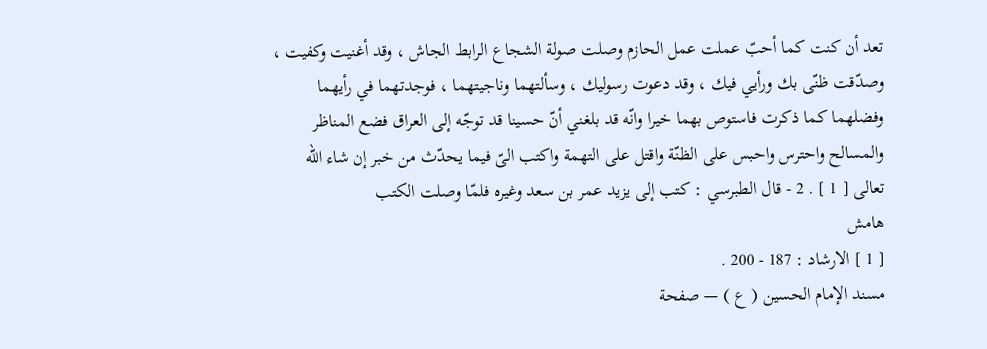تعد أن كنت كما أحبّ عملت عمل الحازم وصلت صولة الشجاع الرابط الجاش ، وقد أغنيت وكفيت ، وصدّقت ظنّى بك ورأيي فيك ، وقد دعوت رسوليك ، وسألتهما وناجيتهما ، فوجدتهما في رأيهما وفضلهما كما ذكرت فاستوص بهما خيرا وانّه قد بلغني أنّ حسينا قد توجّه إلى العراق فضع المناظر والمسالح واحترس واحبس على الظنّة واقتل على التهمة واكتب الىّ فيما يحدّث من خبر إن شاء اللّه تعالى [ 1 ] . 2 - قال الطبرسي : كتب إلى يزيد عمر بن سعد وغيره فلمّا وصلت الكتب
هامش
[ 1 ] الارشاد : 187 - 200 .
مسند الإمام الحسين ( ع ) — صفحة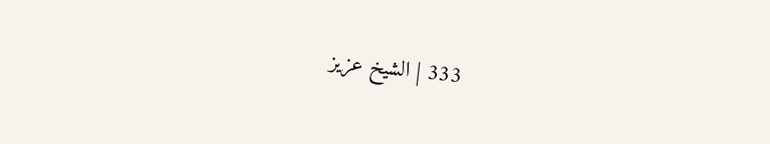333 | الشيخ عزيز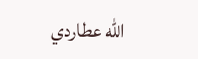الله عطاردي